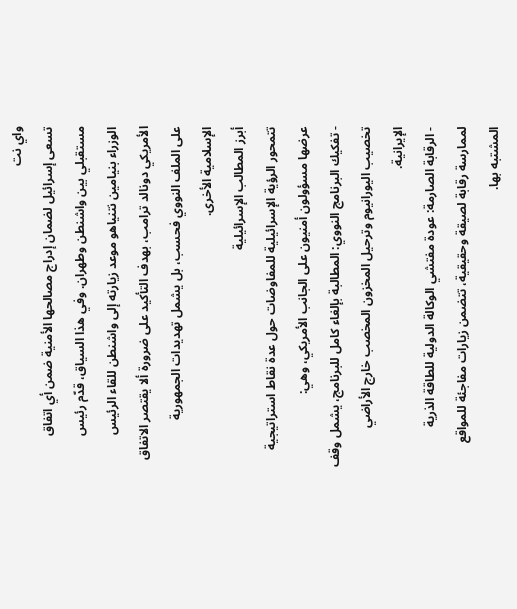واي نت
تسعى إسرائيل لضمان إدراج مصالحها الأمنية ضمن أي اتفاق مستقبلي بين واشنطن وطهران. وفي هذا السياق، قدّم رئيس الوزراء بنيامين نتنياهو موعد زيارته إلى واشنطن للقاء الرئيس الأمريكي دونالد ترامب، بهدف التأكيد على ضرورة ألا يقتصر الاتفاق على الملف النووي فحسب، بل يشمل تهديدات الجمهورية الإسلامية الأخرى.
أبرز المطالب الإسرائيلية
تتمحور الرؤية الإسرائيلية للمفاوضات حول عدة نقاط استراتيجية عرضها مسؤولون أمنيون على الجانب الأمريكي، وهي:
- تفكيك البرنامج النووي: المطالبة بإلغاء كامل للبرنامج، يشمل وقف تخصيب اليورانيوم وترحيل المخزون المخصب خارج الأراضي الإيرانية.
- الرقابة الصارمة: عودة مفتشي الوكالة الدولية للطاقة الذرية لممارسة رقابة لصيقة وحقيقية، تتضمن زيارات مفاجئة للمواقع المشتبه بها.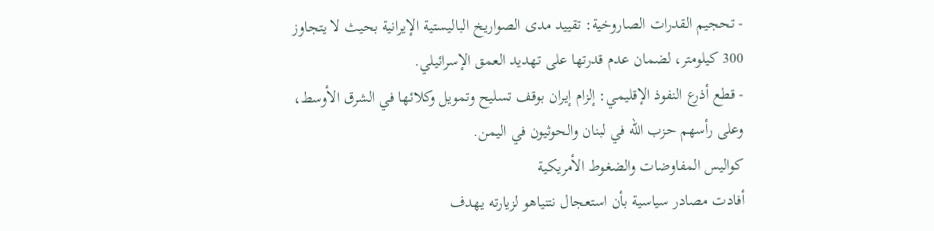- تحجيم القدرات الصاروخية: تقييد مدى الصواريخ الباليستية الإيرانية بحيث لا يتجاوز 300 كيلومتر، لضمان عدم قدرتها على تهديد العمق الإسرائيلي.
- قطع أذرع النفوذ الإقليمي: إلزام إيران بوقف تسليح وتمويل وكلائها في الشرق الأوسط، وعلى رأسهم حزب الله في لبنان والحوثيون في اليمن.
كواليس المفاوضات والضغوط الأمريكية
أفادت مصادر سياسية بأن استعجال نتنياهو لزيارته يهدف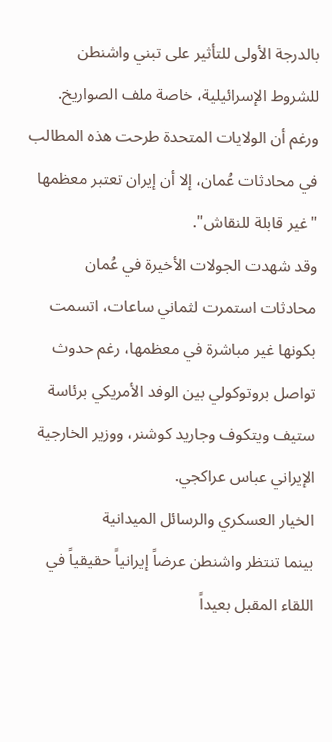بالدرجة الأولى للتأثير على تبني واشنطن للشروط الإسرائيلية، خاصة ملف الصواريخ. ورغم أن الولايات المتحدة طرحت هذه المطالب في محادثات عُمان، إلا أن إيران تعتبر معظمها "غير قابلة للنقاش".
وقد شهدت الجولات الأخيرة في عُمان محادثات استمرت لثماني ساعات، اتسمت بكونها غير مباشرة في معظمها، رغم حدوث تواصل بروتوكولي بين الوفد الأمريكي برئاسة ستيف ويتكوف وجاريد كوشنر، ووزير الخارجية الإيراني عباس عراكجي.
الخيار العسكري والرسائل الميدانية
بينما تنتظر واشنطن عرضاً إيرانياً حقيقياً في اللقاء المقبل بعيداً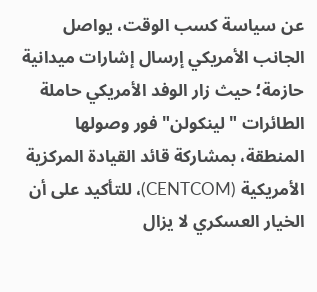عن سياسة كسب الوقت، يواصل الجانب الأمريكي إرسال إشارات ميدانية حازمة؛ حيث زار الوفد الأمريكي حاملة الطائرات "لينكولن" فور وصولها المنطقة، بمشاركة قائد القيادة المركزية الأمريكية (CENTCOM)، للتأكيد على أن الخيار العسكري لا يزال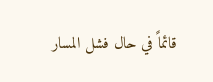قائماً في حال فشل المسار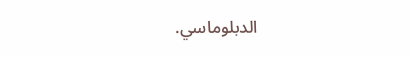الدبلوماسي.